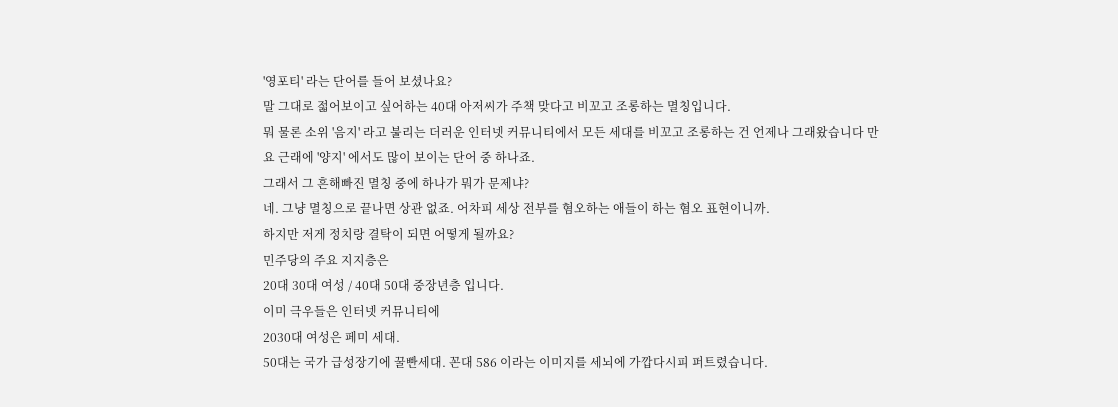'영포티' 라는 단어를 들어 보셨나요?
말 그대로 젋어보이고 싶어하는 40대 아저씨가 주책 맞다고 비꼬고 조롱하는 멸칭입니다.
뭐 물론 소위 '음지' 라고 불리는 더러운 인터넷 커뮤니티에서 모든 세대를 비꼬고 조롱하는 건 언제나 그래왔습니다 만
요 근래에 '양지' 에서도 많이 보이는 단어 중 하나죠.
그래서 그 흔해빠진 멸칭 중에 하나가 뭐가 문제냐?
네. 그냥 멸칭으로 끝나면 상관 없죠. 어차피 세상 전부를 혐오하는 애들이 하는 혐오 표현이니까.
하지만 저게 정치랑 결탁이 되면 어떻게 될까요?
민주당의 주요 지지층은
20대 30대 여성 / 40대 50대 중장년층 입니다.
이미 극우들은 인터넷 커뮤니티에
2030대 여성은 페미 세대.
50대는 국가 급성장기에 꿀빤세대. 꼰대 586 이라는 이미지를 세뇌에 가깝다시피 퍼트렸습니다.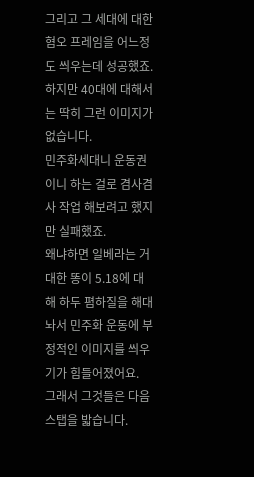그리고 그 세대에 대한 혐오 프레임을 어느정도 씌우는데 성공했죠.
하지만 40대에 대해서는 딱히 그런 이미지가 없습니다.
민주화세대니 운동권이니 하는 걸로 겸사겸사 작업 해보려고 했지만 실패했죠.
왜냐하면 일베라는 거대한 똥이 5.18에 대해 하두 폄하질을 해대놔서 민주화 운동에 부정적인 이미지를 씌우기가 힘들어졌어요.
그래서 그것들은 다음 스탭을 밟습니다.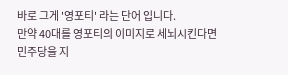바로 그게 '영포티' 라는 단어 입니다.
만약 40대를 영포티의 이미지로 세뇌시킨다면
민주당을 지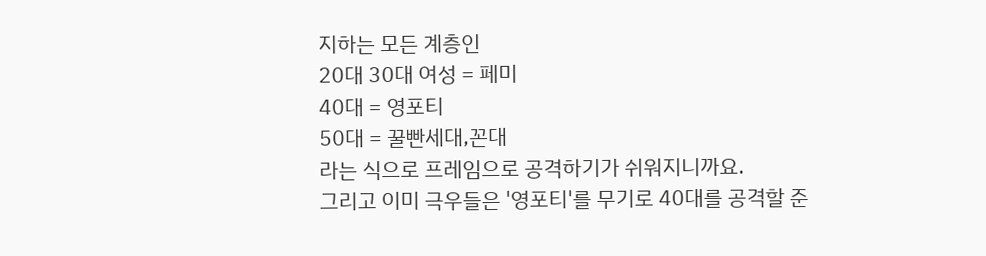지하는 모든 계층인
20대 30대 여성 = 페미
40대 = 영포티
50대 = 꿀빤세대,꼰대
라는 식으로 프레임으로 공격하기가 쉬워지니까요.
그리고 이미 극우들은 '영포티'를 무기로 40대를 공격할 준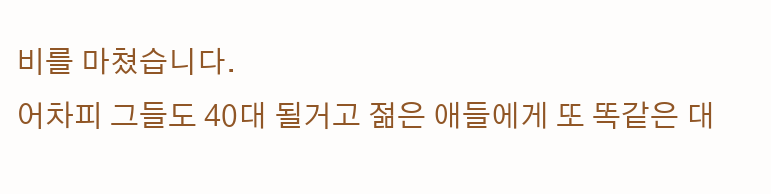비를 마쳤습니다.
어차피 그들도 40대 될거고 젊은 애들에게 또 똑같은 대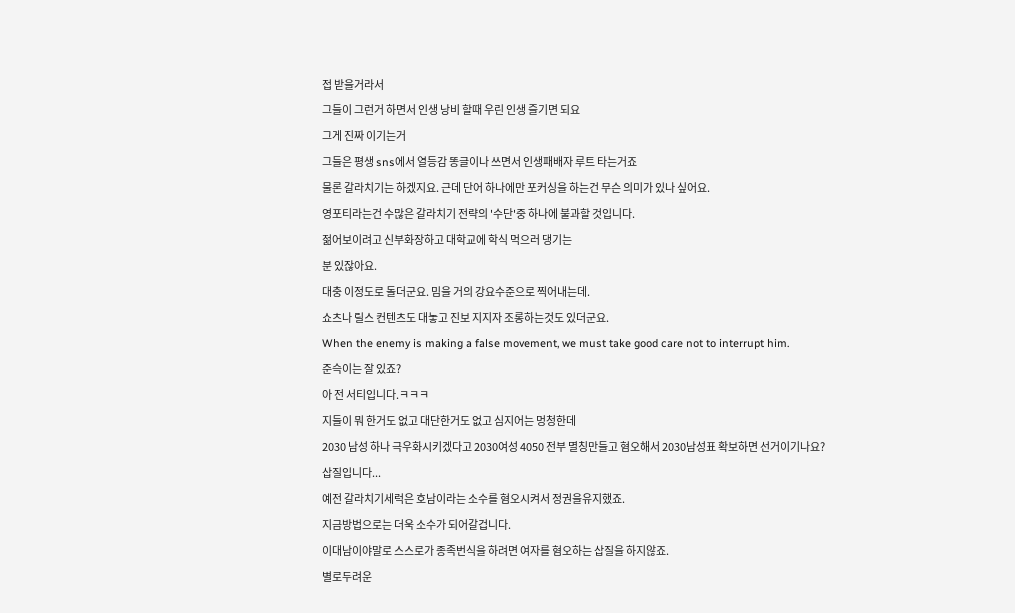접 받을거라서
그들이 그런거 하면서 인생 낭비 할때 우린 인생 즐기면 되요
그게 진짜 이기는거
그들은 평생 sns에서 열등감 똥글이나 쓰면서 인생패배자 루트 타는거죠
물론 갈라치기는 하겠지요. 근데 단어 하나에만 포커싱을 하는건 무슨 의미가 있나 싶어요.
영포티라는건 수많은 갈라치기 전략의 '수단'중 하나에 불과할 것입니다.
젊어보이려고 신부화장하고 대학교에 학식 먹으러 댕기는
분 있잖아요.
대충 이정도로 돌더군요. 밈을 거의 강요수준으로 찍어내는데.
쇼츠나 릴스 컨텐츠도 대놓고 진보 지지자 조롱하는것도 있더군요.
When the enemy is making a false movement, we must take good care not to interrupt him.
준슥이는 잘 있죠?
아 전 서티입니다.ㅋㅋㅋ
지들이 뭐 한거도 없고 대단한거도 없고 심지어는 멍청한데
2030 남성 하나 극우화시키겠다고 2030여성 4050 전부 멸칭만들고 혐오해서 2030남성표 확보하면 선거이기나요?
삽질입니다...
예전 갈라치기세럭은 호남이라는 소수를 혐오시켜서 정권을유지했죠.
지금방법으로는 더욱 소수가 되어갈겁니다.
이대남이야말로 스스로가 종족번식을 하려면 여자를 혐오하는 삽질을 하지않죠.
별로두려운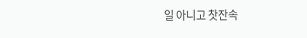일 아니고 찻잔속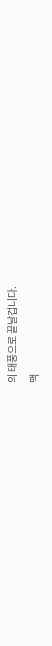의 태풍으로 끝날겁니다.
맥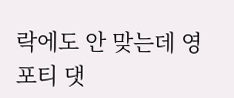락에도 안 맞는데 영포티 댓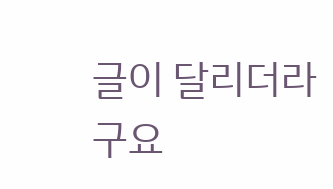글이 달리더라구요